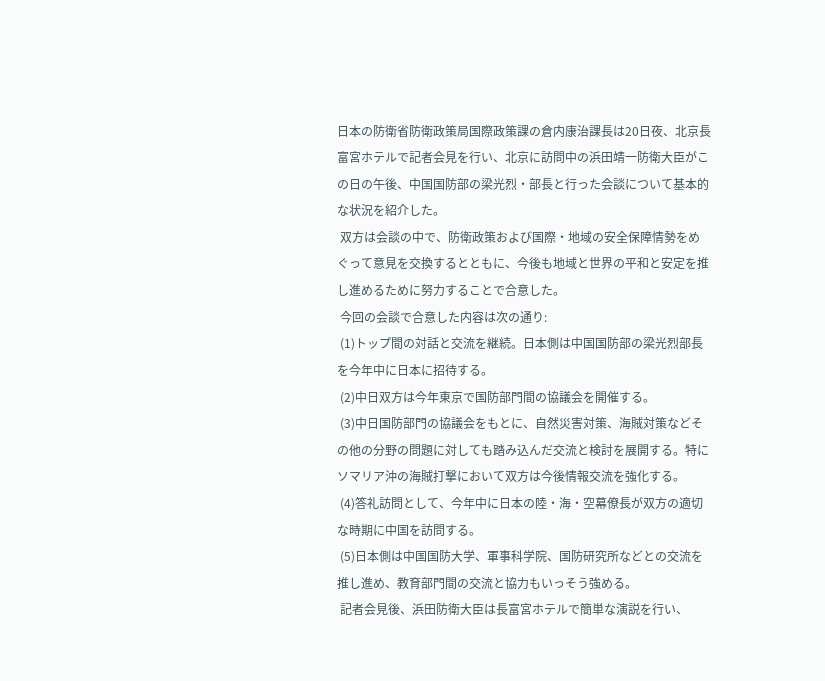日本の防衛省防衛政策局国際政策課の倉内康治課長は20日夜、北京長富宮ホテルで記者会見を行い、北京に訪問中の浜田靖一防衛大臣がこの日の午後、中国国防部の梁光烈・部長と行った会談について基本的な状況を紹介した。
 双方は会談の中で、防衛政策および国際・地域の安全保障情勢をめぐって意見を交換するとともに、今後も地域と世界の平和と安定を推し進めるために努力することで合意した。
 今回の会談で合意した内容は次の通り:
 (1)トップ間の対話と交流を継続。日本側は中国国防部の梁光烈部長を今年中に日本に招待する。
 (2)中日双方は今年東京で国防部門間の協議会を開催する。
 (3)中日国防部門の協議会をもとに、自然災害対策、海賊対策などその他の分野の問題に対しても踏み込んだ交流と検討を展開する。特にソマリア沖の海賊打撃において双方は今後情報交流を強化する。
 (4)答礼訪問として、今年中に日本の陸・海・空幕僚長が双方の適切な時期に中国を訪問する。
 (5)日本側は中国国防大学、軍事科学院、国防研究所などとの交流を推し進め、教育部門間の交流と協力もいっそう強める。
 記者会見後、浜田防衛大臣は長富宮ホテルで簡単な演説を行い、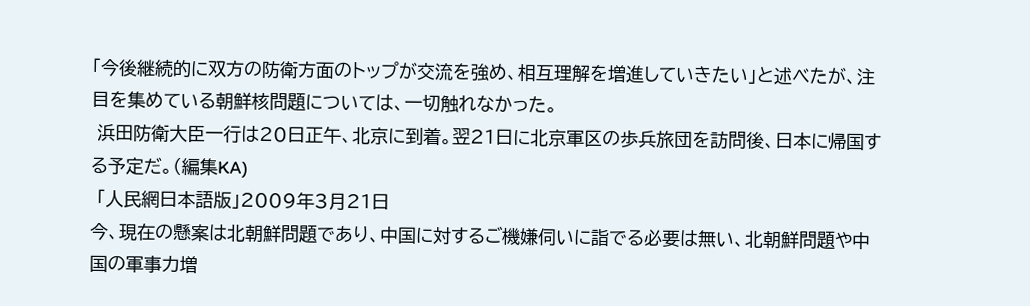「今後継続的に双方の防衛方面のトップが交流を強め、相互理解を増進していきたい」と述べたが、注目を集めている朝鮮核問題については、一切触れなかった。
 浜田防衛大臣一行は20日正午、北京に到着。翌21日に北京軍区の歩兵旅団を訪問後、日本に帰国する予定だ。(編集KA)
 「人民網日本語版」2009年3月21日
今、現在の懸案は北朝鮮問題であり、中国に対するご機嫌伺いに詣でる必要は無い、北朝鮮問題や中国の軍事力増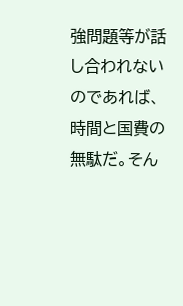強問題等が話し合われないのであれば、時間と国費の無駄だ。そん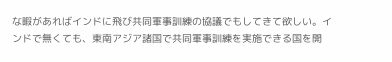な暇があればインドに飛び共同軍事訓練の協議でもしてきて欲しい。インドで無くても、東南アジア諸国で共同軍事訓練を実施できる国を開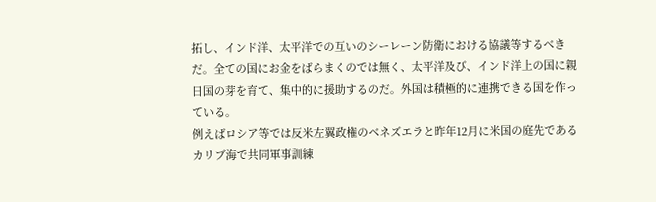拓し、インド洋、太平洋での互いのシーレーン防衛における協議等するべきだ。全ての国にお金をばらまくのでは無く、太平洋及び、インド洋上の国に親日国の芽を育て、集中的に援助するのだ。外国は積極的に連携できる国を作っている。
例えばロシア等では反米左翼政権のベネズエラと昨年12月に米国の庭先であるカリブ海で共同軍事訓練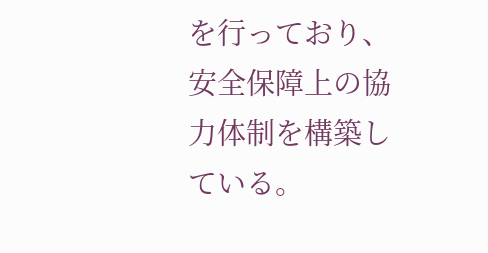を行っており、安全保障上の協力体制を構築している。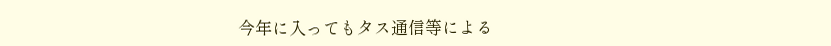今年に入ってもタス通信等による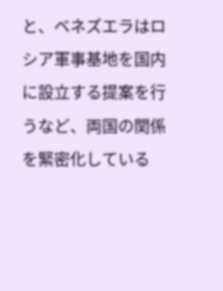と、ベネズエラはロシア軍事基地を国内に設立する提案を行うなど、両国の関係を緊密化している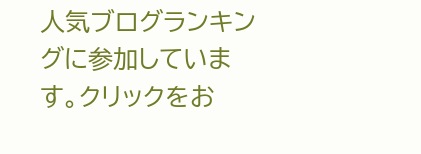人気ブログランキングに参加しています。クリックをお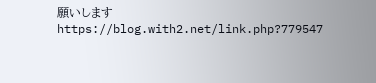願いします
https://blog.with2.net/link.php?779547